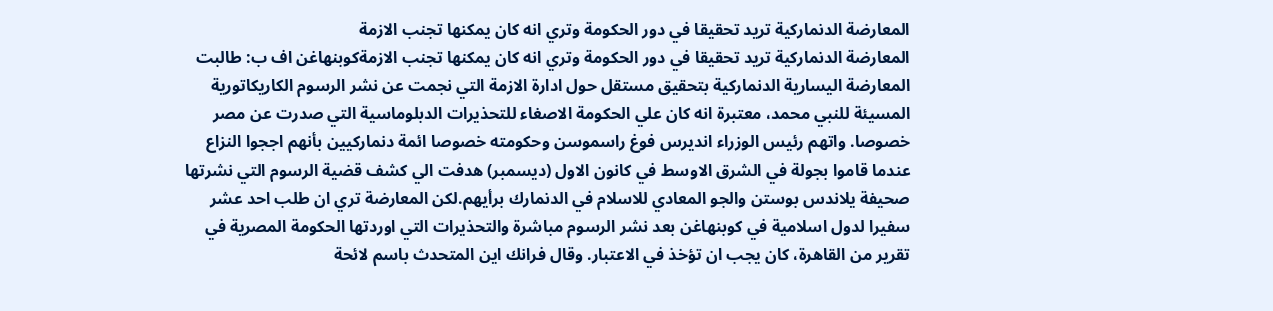المعارضة الدنماركية تريد تحقيقا في دور الحكومة وتري انه كان يمكنها تجنب الازمة
المعارضة الدنماركية تريد تحقيقا في دور الحكومة وتري انه كان يمكنها تجنب الازمةكوبنهاغن اف ب: طالبت المعارضة اليسارية الدنماركية بتحقيق مستقل حول ادارة الازمة التي نجمت عن نشر الرسوم الكاريكاتورية المسيئة للنبي محمد، معتبرة انه كان علي الحكومة الاصغاء للتحذيرات الدبلوماسية التي صدرت عن مصر خصوصا. واتهم رئيس الوزراء انديرس فوغ راسموسن وحكومته خصوصا ائمة دنماركيين بأنهم اججوا النزاع عندما قاموا بجولة في الشرق الاوسط في كانون الاول (ديسمبر) هدفت الي كشف قضية الرسوم التي نشرتها صحيفة يلاندس بوستن والجو المعادي للاسلام في الدنمارك برأيهم.لكن المعارضة تري ان طلب احد عشر سفيرا لدول اسلامية في كوبنهاغن بعد نشر الرسوم مباشرة والتحذيرات التي اوردتها الحكومة المصرية في تقرير من القاهرة، كان يجب ان تؤخذ في الاعتبار. وقال فرانك اين المتحدث باسم لائحة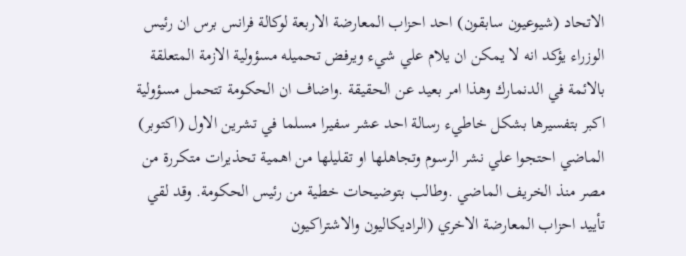الاتحاد (شيوعيون سابقون) احد احزاب المعارضة الاربعة لوكالة فرانس برس ان رئيس الوزراء يؤكد انه لا يمكن ان يلام علي شيء ويرفض تحميله مسؤولية الازمة المتعلقة بالائمة في الدنمارك وهذا امر بعيد عن الحقيقة .واضاف ان الحكومة تتحمل مسؤولية اكبر بتفسيرها بشكل خاطيء رسالة احد عشر سفيرا مسلما في تشرين الاول (اكتوبر) الماضي احتجوا علي نشر الرسوم وتجاهلها او تقليلها من اهمية تحذيرات متكررة من مصر منذ الخريف الماضي .وطالب بتوضيحات خطية من رئيس الحكومة. وقد لقي تأييد احزاب المعارضة الاخري (الراديكاليون والاشتراكيون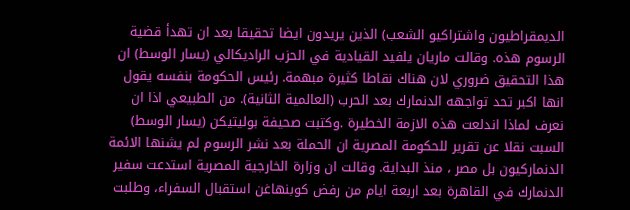الديمقراطيون واشتراكيو الشعب) الذين يريدون ايضا تحقيقا بعد ان تهدأ قضية الرسوم هذه. وقالت ماريان يلفيد القيادية في الحزب الراديكالي (يسار الوسط) ان هذا التحقيق ضروري لان هناك نقاطا كثيرة مبهمة. رئيس الحكومة بنفسه يقول انها اكبر تحد تواجهه الدنمارك بعد الحرب (العالمية الثانية). من الطبيعي اذا ان نعرف لماذا اندلعت هذه الازمة الخطيرة .وكتبت صحيفة بوليتيكن (يسار الوسط) السبت نقلا عن تقرير للحكومة المصرية ان الحملة بعد نشر الرسوم لم يشنها الائمة الدنماركيون بل مصر ، منذ البداية. وقالت ان وزارة الخارجية المصرية استدعت سفير الدنمارك في القاهرة بعد اربعة ايام من رفض كوبنهاغن استقبال السفراء، وطلبت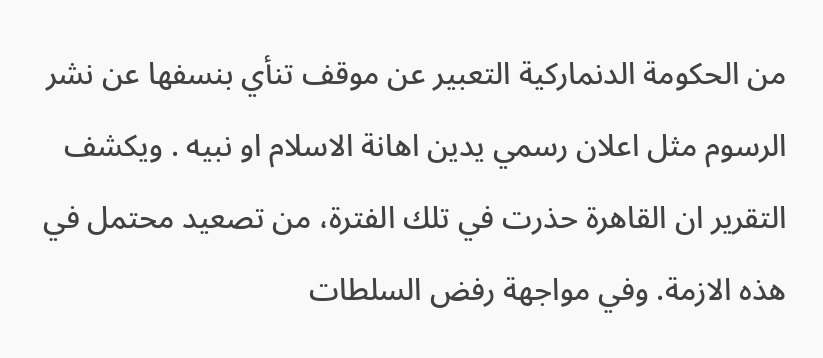من الحكومة الدنماركية التعبير عن موقف تنأي بنسفها عن نشر الرسوم مثل اعلان رسمي يدين اهانة الاسلام او نبيه . ويكشف التقرير ان القاهرة حذرت في تلك الفترة، من تصعيد محتمل في هذه الازمة. وفي مواجهة رفض السلطات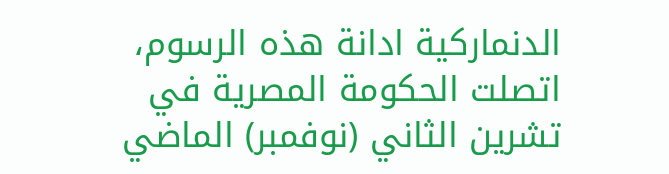الدنماركية ادانة هذه الرسوم، اتصلت الحكومة المصرية في تشرين الثاني (نوفمبر) الماضي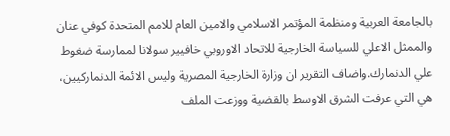بالجامعة العربية ومنظمة المؤتمر الاسلامي والامين العام للامم المتحدة كوفي عنان والممثل الاعلي للسياسة الخارجية للاتحاد الاوروبي خافيير سولانا لممارسة ضغوط علي الدنمارك.واضاف التقرير ان وزارة الخارجية المصرية وليس الائمة الدنماركيين، هي التي عرفت الشرق الاوسط بالقضية ووزعت الملف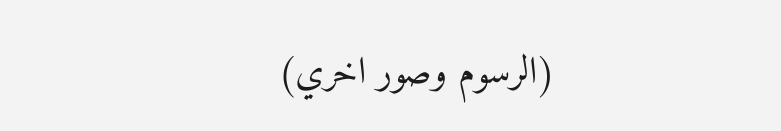(الرسوم وصور اخري)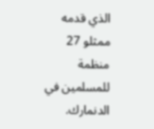الذي قدمه ممثلو 27 منظمة للمسلمين في الدنمارك.